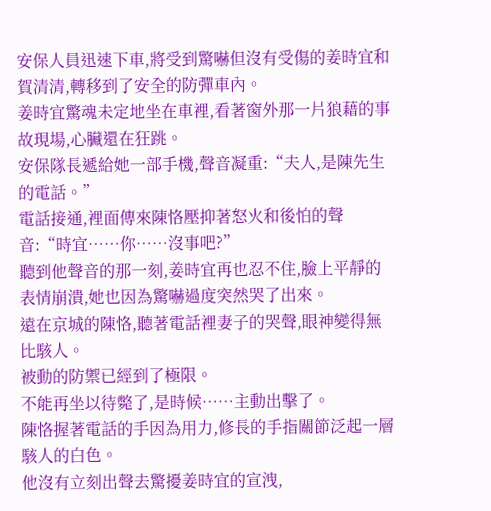安保人員迅速下車,將受到驚嚇但沒有受傷的姜時宜和賀清清,轉移到了安全的防彈車內。
姜時宜驚魂未定地坐在車裡,看著窗外那一片狼藉的事故現場,心臟還在狂跳。
安保隊長遞給她一部手機,聲音凝重:“夫人,是陳先生的電話。”
電話接通,裡面傳來陳恪壓抑著怒火和後怕的聲音:“時宜……你……沒事吧?”
聽到他聲音的那一刻,姜時宜再也忍不住,臉上平靜的表情崩潰,她也因為驚嚇過度突然哭了出來。
遠在京城的陳恪,聽著電話裡妻子的哭聲,眼神變得無比駭人。
被動的防禦已經到了極限。
不能再坐以待斃了,是時候……主動出擊了。
陳恪握著電話的手因為用力,修長的手指關節泛起一層駭人的白色。
他沒有立刻出聲去驚擾姜時宜的宣洩,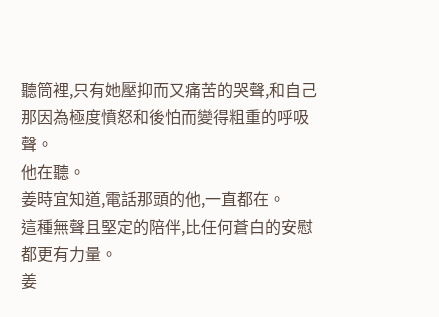聽筒裡,只有她壓抑而又痛苦的哭聲,和自己那因為極度憤怒和後怕而變得粗重的呼吸聲。
他在聽。
姜時宜知道,電話那頭的他,一直都在。
這種無聲且堅定的陪伴,比任何蒼白的安慰都更有力量。
姜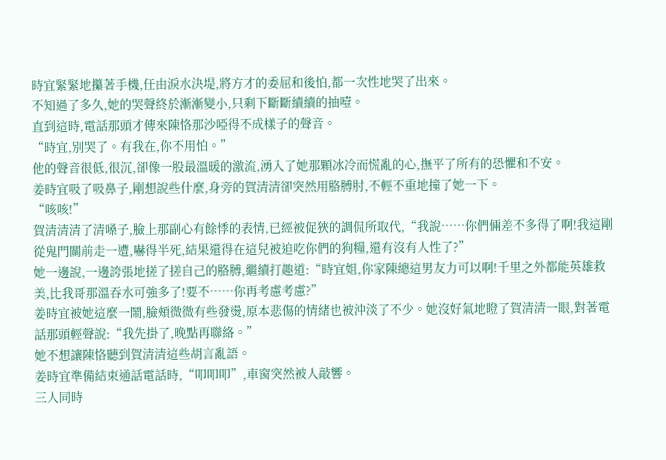時宜緊緊地攥著手機,任由淚水決堤,將方才的委屈和後怕,都一次性地哭了出來。
不知過了多久,她的哭聲終於漸漸變小,只剩下斷斷續續的抽噎。
直到這時,電話那頭才傳來陳恪那沙啞得不成樣子的聲音。
“時宜,別哭了。有我在,你不用怕。”
他的聲音很低,很沉,卻像一股最溫暖的激流,湧入了她那顆冰冷而慌亂的心,撫平了所有的恐懼和不安。
姜時宜吸了吸鼻子,剛想說些什麼,身旁的賀清清卻突然用胳膊肘,不輕不重地撞了她一下。
“咳咳!”
賀清清清了清嗓子,臉上那副心有餘悸的表情,已經被促狹的調侃所取代,“我說……你們倆差不多得了啊!我這剛從鬼門關前走一遭,嚇得半死,結果還得在這兒被迫吃你們的狗糧,還有沒有人性了?”
她一邊說,一邊誇張地搓了搓自己的胳膊,繼續打趣道:“時宜姐,你家陳總這男友力可以啊!千里之外都能英雄救美,比我哥那溫吞水可強多了!要不……你再考慮考慮?”
姜時宜被她這麼一鬧,臉頰微微有些發燙,原本悲傷的情緒也被沖淡了不少。她沒好氣地瞪了賀清清一眼,對著電話那頭輕聲說:“我先掛了,晚點再聯絡。”
她不想讓陳恪聽到賀清清這些胡言亂語。
姜時宜準備結束通話電話時,“叩叩叩”,車窗突然被人敲響。
三人同時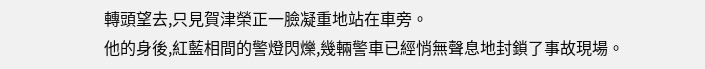轉頭望去,只見賀津榮正一臉凝重地站在車旁。
他的身後,紅藍相間的警燈閃爍,幾輛警車已經悄無聲息地封鎖了事故現場。